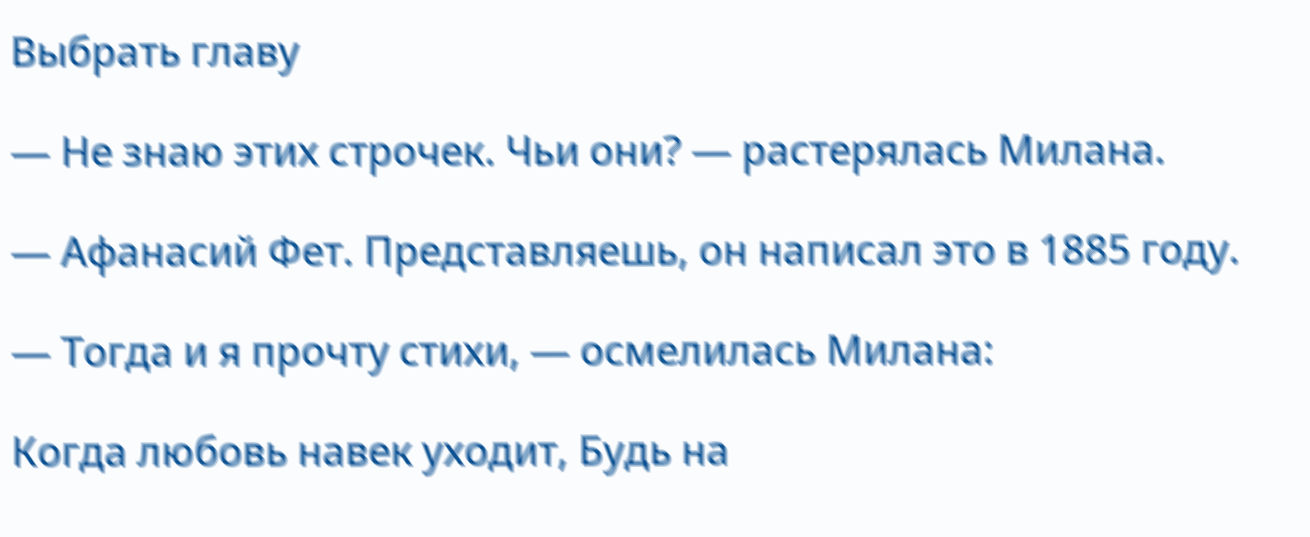Выбрать главу

— Не знаю этих строчек. Чьи они? — растерялась Милана.

— Афанасий Фет. Представляешь, он написал это в 1885 году.

— Тогда и я прочту стихи, — осмелилась Милана:

Когда любовь навек уходит, Будь на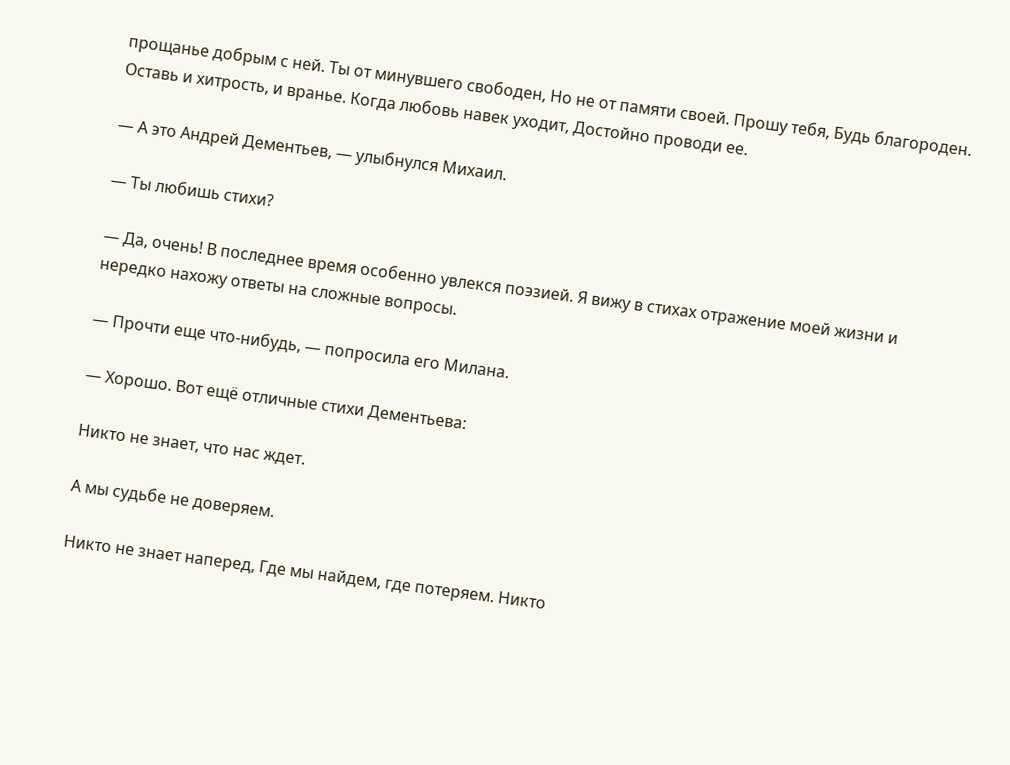прощанье добрым с ней. Ты от минувшего свободен, Но не от памяти своей. Прошу тебя, Будь благороден. Оставь и хитрость, и вранье. Когда любовь навек уходит, Достойно проводи ее.

— А это Андрей Дементьев, — улыбнулся Михаил.

— Ты любишь стихи?

— Да, очень! В последнее время особенно увлекся поэзией. Я вижу в стихах отражение моей жизни и нередко нахожу ответы на сложные вопросы.

— Прочти еще что-нибудь, — попросила его Милана.

— Хорошо. Вот ещё отличные стихи Дементьева:

Никто не знает, что нас ждет.

А мы судьбе не доверяем.

Никто не знает наперед, Где мы найдем, где потеряем. Никто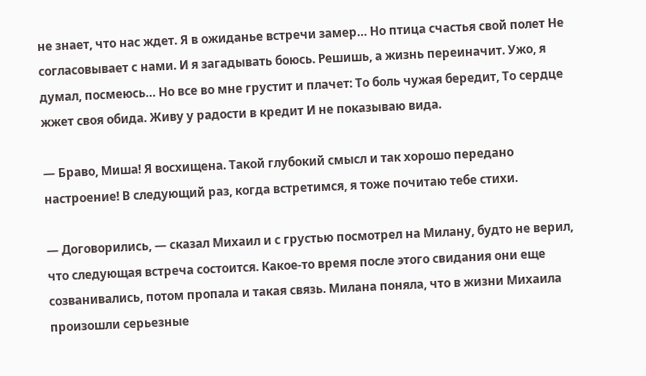не знает, что нас ждет. Я в ожиданье встречи замер… Но птица счастья свой полет Не согласовывает с нами. И я загадывать боюсь. Решишь, а жизнь переиначит. Ужо, я думал, посмеюсь… Но все во мне грустит и плачет: То боль чужая бередит, То сердце жжет своя обида. Живу у радости в кредит И не показываю вида.

— Браво, Миша! Я восхищена. Такой глубокий смысл и так хорошо передано настроение! В следующий раз, когда встретимся, я тоже почитаю тебе стихи.

— Договорились, — сказал Михаил и с грустью посмотрел на Милану, будто не верил, что следующая встреча состоится. Какое-то время после этого свидания они еще созванивались, потом пропала и такая связь. Милана поняла, что в жизни Михаила произошли серьезные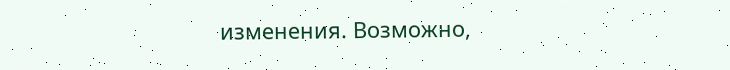изменения. Возможно,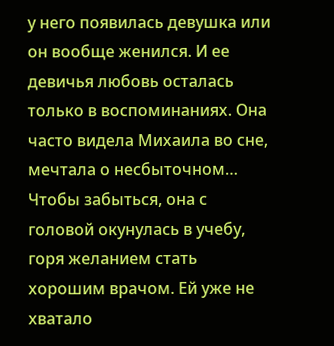у него появилась девушка или он вообще женился. И ее девичья любовь осталась только в воспоминаниях. Она часто видела Михаила во сне, мечтала о несбыточном… Чтобы забыться, она с головой окунулась в учебу, горя желанием стать хорошим врачом. Ей уже не хватало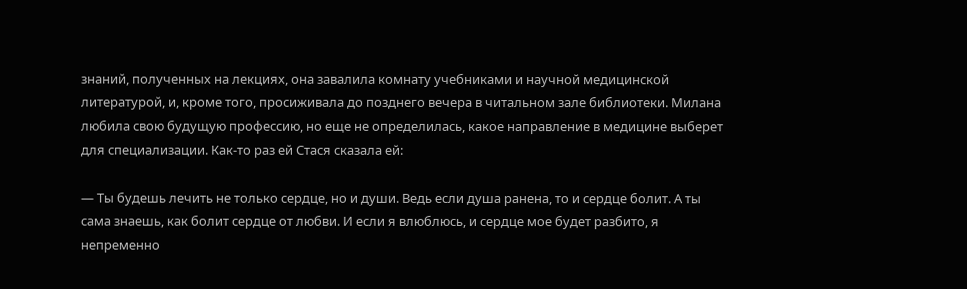знаний, полученных на лекциях, она завалила комнату учебниками и научной медицинской литературой, и, кроме того, просиживала до позднего вечера в читальном зале библиотеки. Милана любила свою будущую профессию, но еще не определилась, какое направление в медицине выберет для специализации. Как-то раз ей Стася сказала ей:

— Ты будешь лечить не только сердце, но и души. Ведь если душа ранена, то и сердце болит. А ты сама знаешь, как болит сердце от любви. И если я влюблюсь, и сердце мое будет разбито, я непременно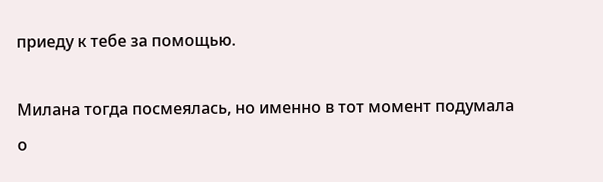приеду к тебе за помощью.

Милана тогда посмеялась, но именно в тот момент подумала о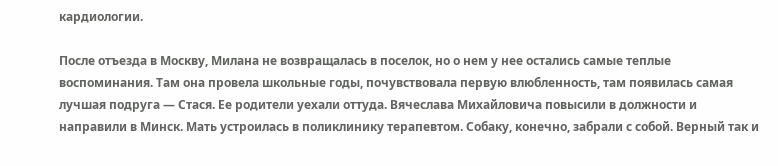кардиологии.

После отъезда в Москву, Милана не возвращалась в поселок, но о нем у нее остались самые теплые воспоминания. Там она провела школьные годы, почувствовала первую влюбленность, там появилась самая лучшая подруга — Стася. Ее родители уехали оттуда. Вячеслава Михайловича повысили в должности и направили в Минск. Мать устроилась в поликлинику терапевтом. Собаку, конечно, забрали с собой. Верный так и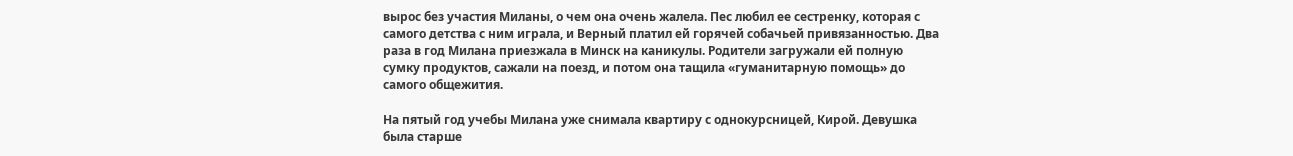вырос без участия Миланы, о чем она очень жалела. Пес любил ее сестренку, которая с самого детства с ним играла, и Верный платил ей горячей собачьей привязанностью. Два раза в год Милана приезжала в Минск на каникулы. Родители загружали ей полную сумку продуктов, сажали на поезд, и потом она тащила «гуманитарную помощь» до самого общежития.

На пятый год учебы Милана уже снимала квартиру с однокурсницей, Кирой. Девушка была старше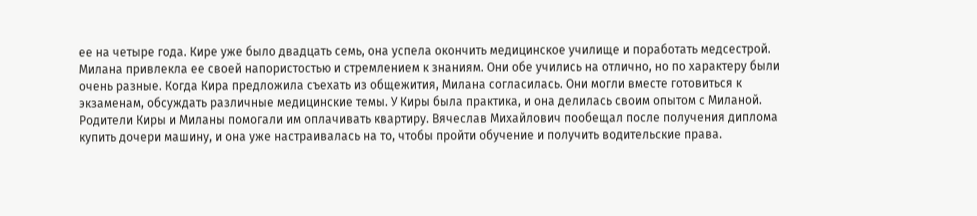ее на четыре года. Кире уже было двадцать семь, она успела окончить медицинское училище и поработать медсестрой. Милана привлекла ее своей напористостью и стремлением к знаниям. Они обе учились на отлично, но по характеру были очень разные. Когда Кира предложила съехать из общежития, Милана согласилась. Они могли вместе готовиться к экзаменам, обсуждать различные медицинские темы. У Киры была практика, и она делилась своим опытом с Миланой. Родители Киры и Миланы помогали им оплачивать квартиру. Вячеслав Михайлович пообещал после получения диплома купить дочери машину, и она уже настраивалась на то, чтобы пройти обучение и получить водительские права.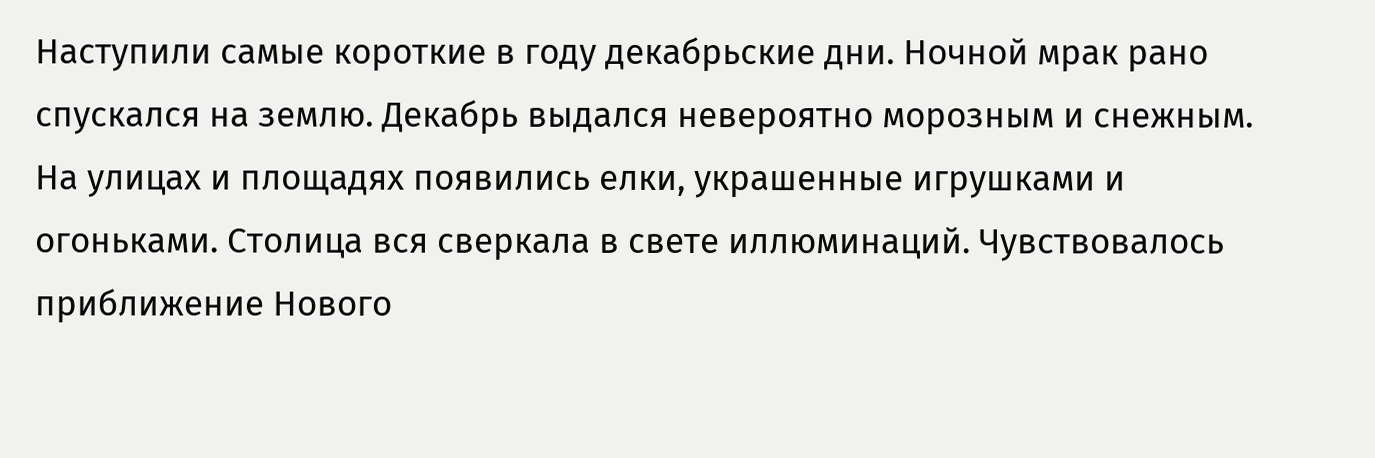Наступили самые короткие в году декабрьские дни. Ночной мрак рано спускался на землю. Декабрь выдался невероятно морозным и снежным. На улицах и площадях появились елки, украшенные игрушками и огоньками. Столица вся сверкала в свете иллюминаций. Чувствовалось приближение Нового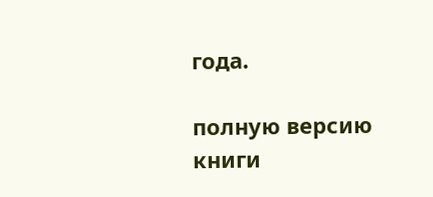года.

полную версию книги